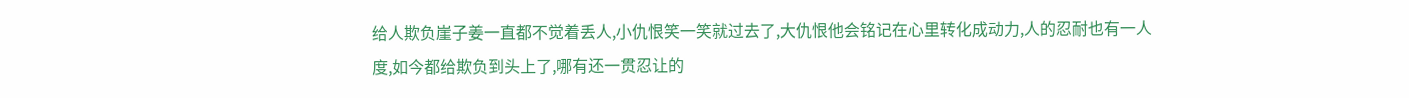给人欺负崖子姜一直都不觉着丢人,小仇恨笑一笑就过去了,大仇恨他会铭记在心里转化成动力,人的忍耐也有一人度,如今都给欺负到头上了,哪有还一贯忍让的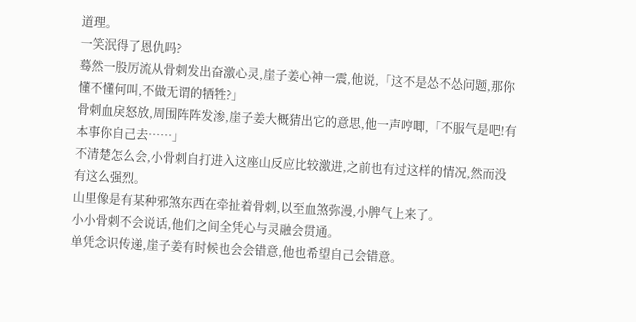道理。
一笑泯得了恩仇吗?
蓦然一股厉流从骨刺发出奋激心灵,崖子姜心神一震,他说,「这不是怂不怂问题,那你懂不懂何叫,不做无谓的牺牲?」
骨刺血戾怒放,周围阵阵发渗,崖子姜大概猜出它的意思,他一声哼唧,「不服气是吧!有本事你自己去……」
不清楚怎么会,小骨刺自打进入这座山反应比较激进,之前也有过这样的情况,然而没有这么强烈。
山里像是有某种邪煞东西在牵扯着骨刺,以至血煞弥漫,小脾气上来了。
小小骨刺不会说话,他们之间全凭心与灵融会贯通。
单凭念识传递,崖子姜有时候也会会错意,他也希望自己会错意。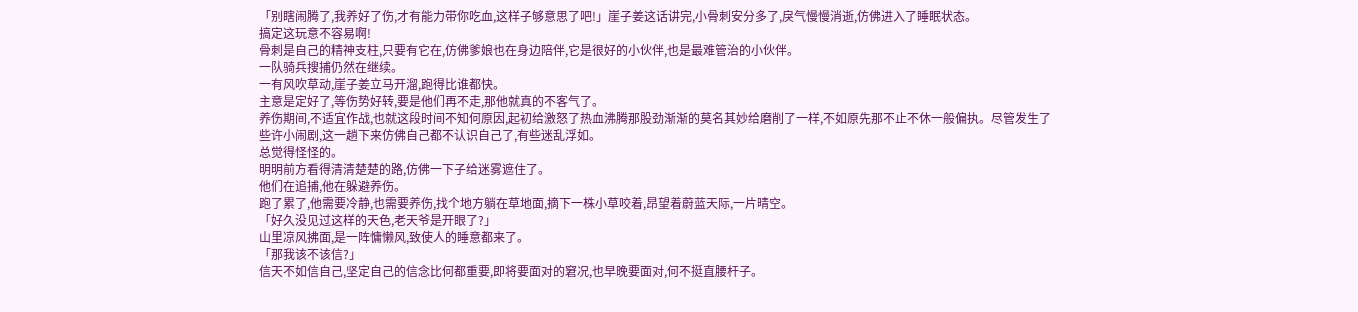「别瞎闹腾了,我养好了伤,才有能力带你吃血,这样子够意思了吧!」崖子姜这话讲完,小骨刺安分多了,戾气慢慢消逝,仿佛进入了睡眠状态。
搞定这玩意不容易啊!
骨刺是自己的精神支柱,只要有它在,仿佛爹娘也在身边陪伴,它是很好的小伙伴,也是最难管治的小伙伴。
一队骑兵搜捕仍然在继续。
一有风吹草动,崖子姜立马开溜,跑得比谁都快。
主意是定好了,等伤势好转,要是他们再不走,那他就真的不客气了。
养伤期间,不适宜作战,也就这段时间不知何原因,起初给激怒了热血沸腾那股劲渐渐的莫名其妙给磨削了一样,不如原先那不止不休一般偏执。尽管发生了些许小闹剧,这一趟下来仿佛自己都不认识自己了,有些迷乱浮如。
总觉得怪怪的。
明明前方看得清清楚楚的路,仿佛一下子给迷雾遮住了。
他们在追捕,他在躲避养伤。
跑了累了,他需要冷静,也需要养伤,找个地方躺在草地面,摘下一株小草咬着,昂望着蔚蓝天际,一片晴空。
「好久没见过这样的天色,老天爷是开眼了?」
山里凉风拂面,是一阵慵懒风,致使人的睡意都来了。
「那我该不该信?」
信天不如信自己,坚定自己的信念比何都重要,即将要面对的窘况,也早晚要面对,何不挺直腰杆子。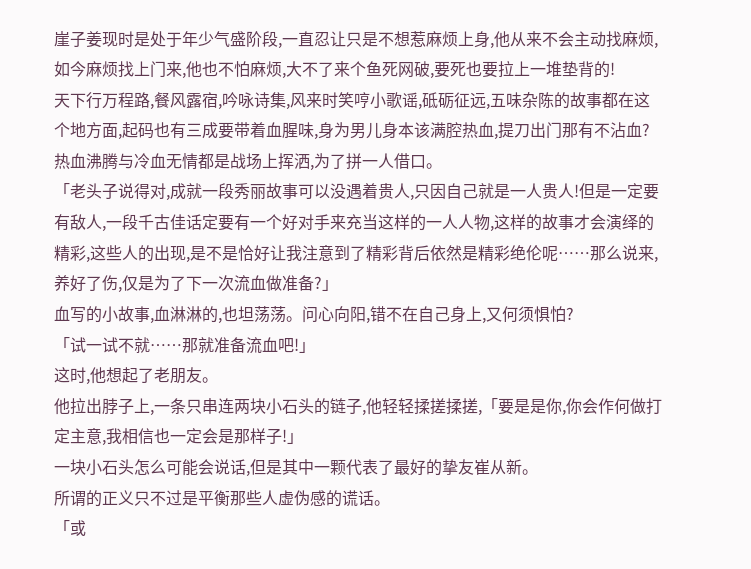崖子姜现时是处于年少气盛阶段,一直忍让只是不想惹麻烦上身,他从来不会主动找麻烦,如今麻烦找上门来,他也不怕麻烦,大不了来个鱼死网破,要死也要拉上一堆垫背的!
天下行万程路,餐风露宿,吟咏诗集,风来时笑哼小歌谣,砥砺征远,五味杂陈的故事都在这个地方面,起码也有三成要带着血腥味,身为男儿身本该满腔热血,提刀出门那有不沾血?
热血沸腾与冷血无情都是战场上挥洒,为了拼一人借口。
「老头子说得对,成就一段秀丽故事可以没遇着贵人,只因自己就是一人贵人!但是一定要有敌人,一段千古佳话定要有一个好对手来充当这样的一人人物,这样的故事才会演绎的精彩,这些人的出现,是不是恰好让我注意到了精彩背后依然是精彩绝伦呢……那么说来,养好了伤,仅是为了下一次流血做准备?」
血写的小故事,血淋淋的,也坦荡荡。问心向阳,错不在自己身上,又何须惧怕?
「试一试不就……那就准备流血吧!」
这时,他想起了老朋友。
他拉出脖子上,一条只串连两块小石头的链子,他轻轻揉搓揉搓,「要是是你,你会作何做打定主意,我相信也一定会是那样子!」
一块小石头怎么可能会说话,但是其中一颗代表了最好的挚友崔从新。
所谓的正义只不过是平衡那些人虚伪感的谎话。
「或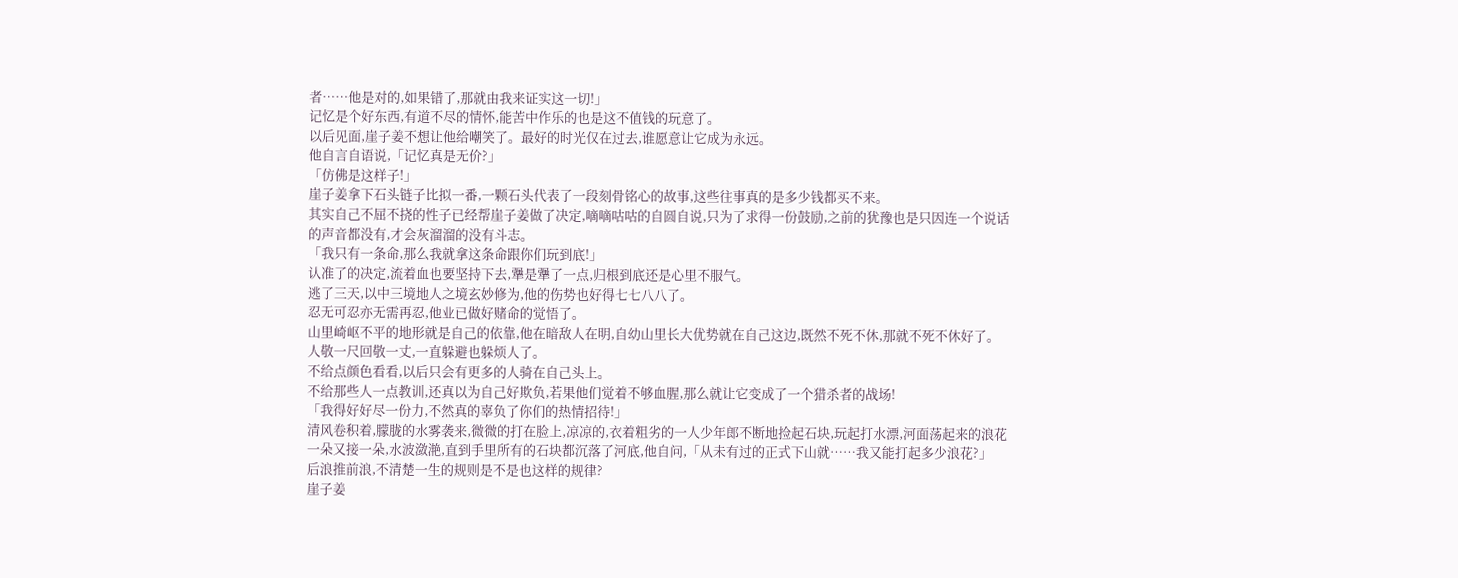者……他是对的,如果错了,那就由我来证实这一切!」
记忆是个好东西,有道不尽的情怀,能苦中作乐的也是这不值钱的玩意了。
以后见面,崖子姜不想让他给嘲笑了。最好的时光仅在过去,谁愿意让它成为永远。
他自言自语说,「记忆真是无价?」
「仿佛是这样子!」
崖子姜拿下石头链子比拟一番,一颗石头代表了一段刻骨铭心的故事,这些往事真的是多少钱都买不来。
其实自己不屈不挠的性子已经帮崖子姜做了决定,嘀嘀咕咕的自圆自说,只为了求得一份鼓励,之前的犹豫也是只因连一个说话的声音都没有,才会灰溜溜的没有斗志。
「我只有一条命,那么我就拿这条命跟你们玩到底!」
认准了的决定,流着血也要坚持下去,犟是犟了一点,归根到底还是心里不服气。
逃了三天,以中三境地人之境玄妙修为,他的伤势也好得七七八八了。
忍无可忍亦无需再忍,他业已做好赌命的觉悟了。
山里崎岖不平的地形就是自己的依靠,他在暗敌人在明,自幼山里长大优势就在自己这边,既然不死不休,那就不死不休好了。
人敬一尺回敬一丈,一直躲避也躲烦人了。
不给点颜色看看,以后只会有更多的人骑在自己头上。
不给那些人一点教训,还真以为自己好欺负,若果他们觉着不够血腥,那么就让它变成了一个猎杀者的战场!
「我得好好尽一份力,不然真的辜负了你们的热情招待!」
清风卷积着,朦胧的水雾袭来,微微的打在脸上,凉凉的,衣着粗劣的一人少年郎不断地捡起石块,玩起打水漂,河面荡起来的浪花一朵又接一朵,水波潋滟,直到手里所有的石块都沉落了河底,他自问,「从未有过的正式下山就……我又能打起多少浪花?」
后浪推前浪,不清楚一生的规则是不是也这样的规律?
崖子姜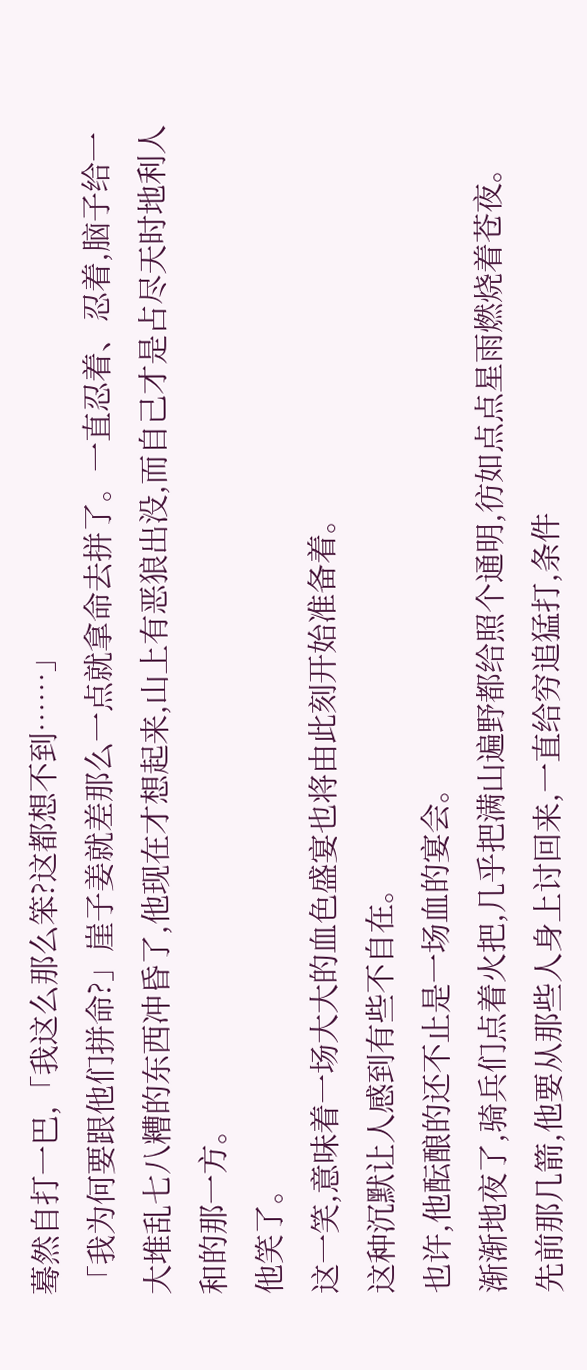蓦然自打一巴,「我这么那么笨?这都想不到……」
「我为何要跟他们拼命?」崖子姜就差那么一点就拿命去拼了。一直忍着、忍着,脑子给一大堆乱七八糟的东西冲昏了,他现在才想起来,山上有恶狼出没,而自己才是占尽天时地利人和的那一方。
他笑了。
这一笑,意味着一场大大的血色盛宴也将由此刻开始准备着。
这种沉默让人感到有些不自在。
也许,他酝酿的还不止是一场血的宴会。
渐渐地夜了,骑兵们点着火把,几乎把满山遍野都给照个通明,彷如点点星雨燃烧着苍夜。
先前那几箭,他要从那些人身上讨回来,一直给穷追猛打,条件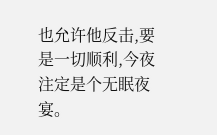也允许他反击,要是一切顺利,今夜注定是个无眠夜宴。